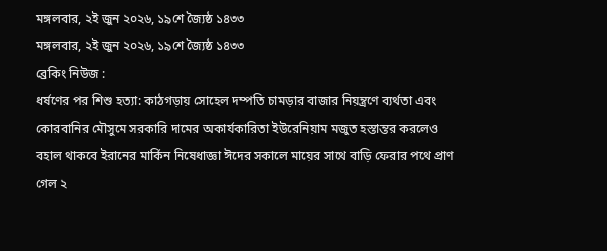মঙ্গলবার, ২ই জুন ২০২৬, ১৯শে জ্যৈষ্ঠ ১৪৩৩
মঙ্গলবার, ২ই জুন ২০২৬, ১৯শে জ্যৈষ্ঠ ১৪৩৩
ব্রেকিং নিউজ :
ধর্ষণের পর শিশু হত্যা: কাঠগড়ায় সোহেল দম্পতি চামড়ার বাজার নিয়ন্ত্রণে ব্যর্থতা এবং কোরবানির মৌসুমে সরকারি দামের অকার্যকারিতা ইউরেনিয়াম মজুত হস্তান্তর করলেও বহাল থাকবে ইরানের মার্কিন নিষেধাজ্ঞা ঈদের সকালে মায়ের সাথে বাড়ি ফেরার পথে প্রাণ গেল ২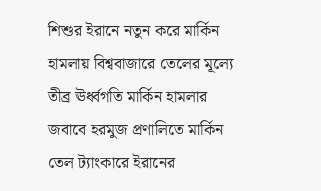শিশুর ইরানে নতুন করে মার্কিন হামলায় বিশ্ববাজারে তেলের মূল্যে তীব্র ঊর্ধ্বগতি মার্কিন হামলার জবাবে হরমুজ প্রণালিতে মার্কিন তেল ট্যাংকারে ইরানের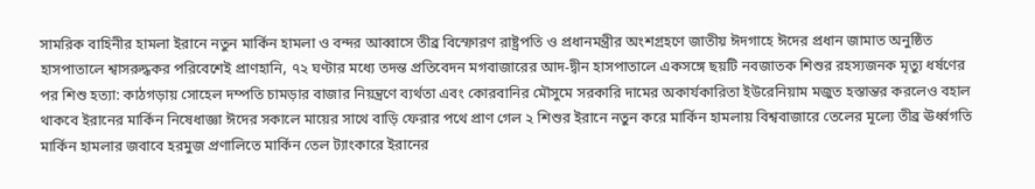সামরিক বাহিনীর হামলা ইরানে নতুন মার্কিন হামলা ও বন্দর আব্বাসে তীব্র বিস্ফোরণ রাষ্ট্রপতি ও প্রধানমন্ত্রীর অংশগ্রহণে জাতীয় ঈদগাহে ঈদের প্রধান জামাত অনুষ্ঠিত হাসপাতালে শ্বাসরুদ্ধকর পরিবেশেই প্রাণহানি, ৭২ ঘণ্টার মধ্যে তদন্ত প্রতিবেদন মগবাজারের আদ-দ্বীন হাসপাতালে একসঙ্গে ছয়টি নবজাতক শিশুর রহস্যজনক মৃত্যু ধর্ষণের পর শিশু হত্যা: কাঠগড়ায় সোহেল দম্পতি চামড়ার বাজার নিয়ন্ত্রণে ব্যর্থতা এবং কোরবানির মৌসুমে সরকারি দামের অকার্যকারিতা ইউরেনিয়াম মজুত হস্তান্তর করলেও বহাল থাকবে ইরানের মার্কিন নিষেধাজ্ঞা ঈদের সকালে মায়ের সাথে বাড়ি ফেরার পথে প্রাণ গেল ২ শিশুর ইরানে নতুন করে মার্কিন হামলায় বিশ্ববাজারে তেলের মূল্যে তীব্র ঊর্ধ্বগতি মার্কিন হামলার জবাবে হরমুজ প্রণালিতে মার্কিন তেল ট্যাংকারে ইরানের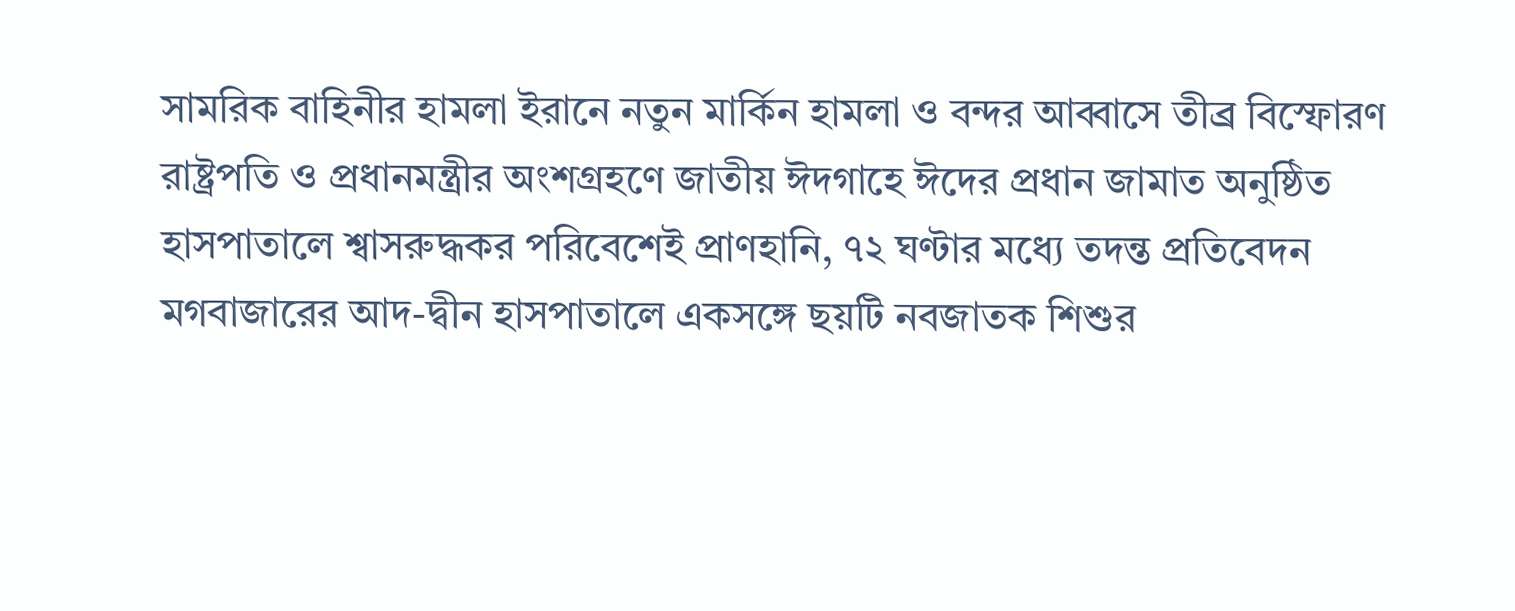সামরিক বাহিনীর হামলা ইরানে নতুন মার্কিন হামলা ও বন্দর আব্বাসে তীব্র বিস্ফোরণ রাষ্ট্রপতি ও প্রধানমন্ত্রীর অংশগ্রহণে জাতীয় ঈদগাহে ঈদের প্রধান জামাত অনুষ্ঠিত হাসপাতালে শ্বাসরুদ্ধকর পরিবেশেই প্রাণহানি, ৭২ ঘণ্টার মধ্যে তদন্ত প্রতিবেদন মগবাজারের আদ-দ্বীন হাসপাতালে একসঙ্গে ছয়টি নবজাতক শিশুর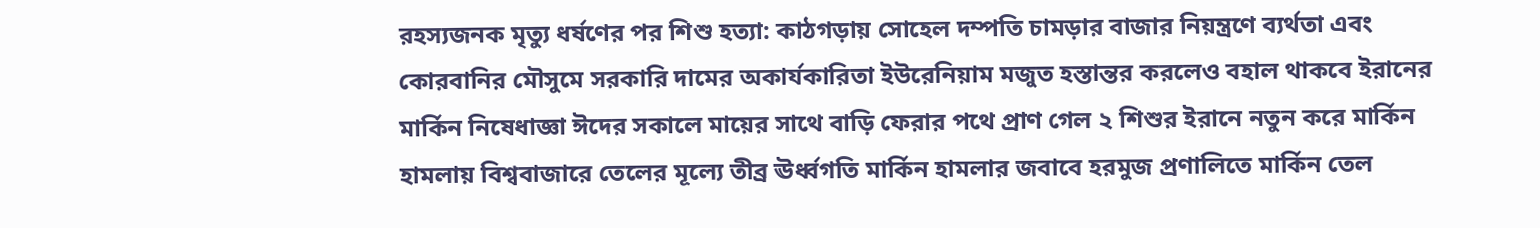রহস্যজনক মৃত্যু ধর্ষণের পর শিশু হত্যা: কাঠগড়ায় সোহেল দম্পতি চামড়ার বাজার নিয়ন্ত্রণে ব্যর্থতা এবং কোরবানির মৌসুমে সরকারি দামের অকার্যকারিতা ইউরেনিয়াম মজুত হস্তান্তর করলেও বহাল থাকবে ইরানের মার্কিন নিষেধাজ্ঞা ঈদের সকালে মায়ের সাথে বাড়ি ফেরার পথে প্রাণ গেল ২ শিশুর ইরানে নতুন করে মার্কিন হামলায় বিশ্ববাজারে তেলের মূল্যে তীব্র ঊর্ধ্বগতি মার্কিন হামলার জবাবে হরমুজ প্রণালিতে মার্কিন তেল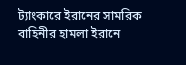ট্যাংকারে ইরানের সামরিক বাহিনীর হামলা ইরানে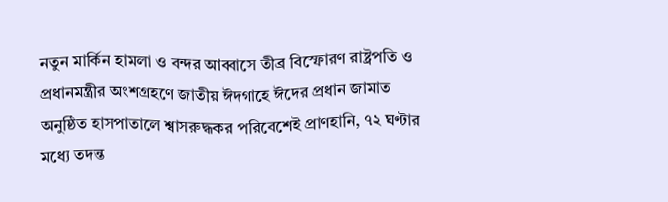নতুন মার্কিন হামলা ও বন্দর আব্বাসে তীব্র বিস্ফোরণ রাষ্ট্রপতি ও প্রধানমন্ত্রীর অংশগ্রহণে জাতীয় ঈদগাহে ঈদের প্রধান জামাত অনুষ্ঠিত হাসপাতালে শ্বাসরুদ্ধকর পরিবেশেই প্রাণহানি, ৭২ ঘণ্টার মধ্যে তদন্ত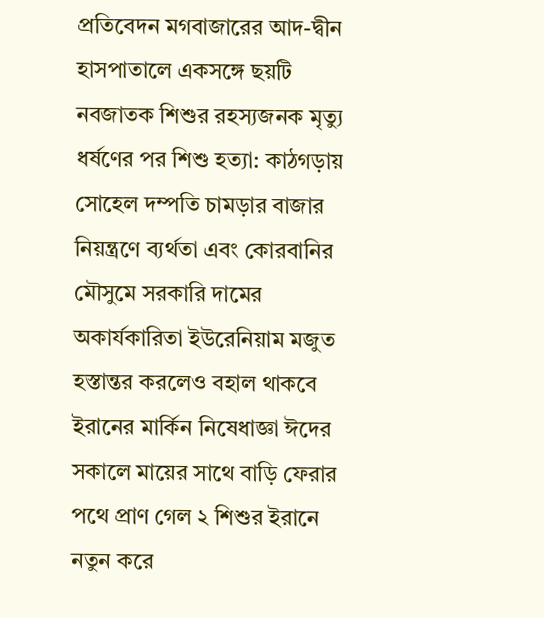প্রতিবেদন মগবাজারের আদ-দ্বীন হাসপাতালে একসঙ্গে ছয়টি নবজাতক শিশুর রহস্যজনক মৃত্যু ধর্ষণের পর শিশু হত্যা: কাঠগড়ায় সোহেল দম্পতি চামড়ার বাজার নিয়ন্ত্রণে ব্যর্থতা এবং কোরবানির মৌসুমে সরকারি দামের অকার্যকারিতা ইউরেনিয়াম মজুত হস্তান্তর করলেও বহাল থাকবে ইরানের মার্কিন নিষেধাজ্ঞা ঈদের সকালে মায়ের সাথে বাড়ি ফেরার পথে প্রাণ গেল ২ শিশুর ইরানে নতুন করে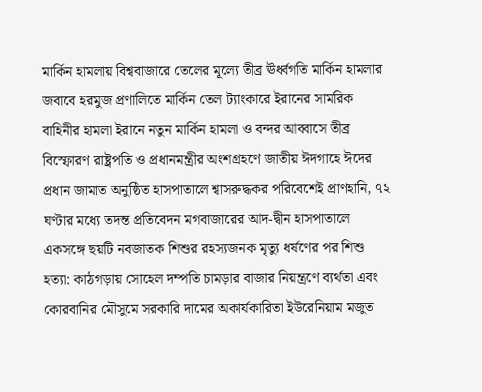মার্কিন হামলায় বিশ্ববাজারে তেলের মূল্যে তীব্র ঊর্ধ্বগতি মার্কিন হামলার জবাবে হরমুজ প্রণালিতে মার্কিন তেল ট্যাংকারে ইরানের সামরিক বাহিনীর হামলা ইরানে নতুন মার্কিন হামলা ও বন্দর আব্বাসে তীব্র বিস্ফোরণ রাষ্ট্রপতি ও প্রধানমন্ত্রীর অংশগ্রহণে জাতীয় ঈদগাহে ঈদের প্রধান জামাত অনুষ্ঠিত হাসপাতালে শ্বাসরুদ্ধকর পরিবেশেই প্রাণহানি, ৭২ ঘণ্টার মধ্যে তদন্ত প্রতিবেদন মগবাজারের আদ-দ্বীন হাসপাতালে একসঙ্গে ছয়টি নবজাতক শিশুর রহস্যজনক মৃত্যু ধর্ষণের পর শিশু হত্যা: কাঠগড়ায় সোহেল দম্পতি চামড়ার বাজার নিয়ন্ত্রণে ব্যর্থতা এবং কোরবানির মৌসুমে সরকারি দামের অকার্যকারিতা ইউরেনিয়াম মজুত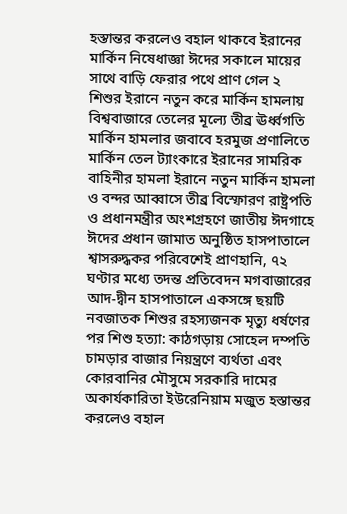হস্তান্তর করলেও বহাল থাকবে ইরানের মার্কিন নিষেধাজ্ঞা ঈদের সকালে মায়ের সাথে বাড়ি ফেরার পথে প্রাণ গেল ২ শিশুর ইরানে নতুন করে মার্কিন হামলায় বিশ্ববাজারে তেলের মূল্যে তীব্র ঊর্ধ্বগতি মার্কিন হামলার জবাবে হরমুজ প্রণালিতে মার্কিন তেল ট্যাংকারে ইরানের সামরিক বাহিনীর হামলা ইরানে নতুন মার্কিন হামলা ও বন্দর আব্বাসে তীব্র বিস্ফোরণ রাষ্ট্রপতি ও প্রধানমন্ত্রীর অংশগ্রহণে জাতীয় ঈদগাহে ঈদের প্রধান জামাত অনুষ্ঠিত হাসপাতালে শ্বাসরুদ্ধকর পরিবেশেই প্রাণহানি, ৭২ ঘণ্টার মধ্যে তদন্ত প্রতিবেদন মগবাজারের আদ-দ্বীন হাসপাতালে একসঙ্গে ছয়টি নবজাতক শিশুর রহস্যজনক মৃত্যু ধর্ষণের পর শিশু হত্যা: কাঠগড়ায় সোহেল দম্পতি চামড়ার বাজার নিয়ন্ত্রণে ব্যর্থতা এবং কোরবানির মৌসুমে সরকারি দামের অকার্যকারিতা ইউরেনিয়াম মজুত হস্তান্তর করলেও বহাল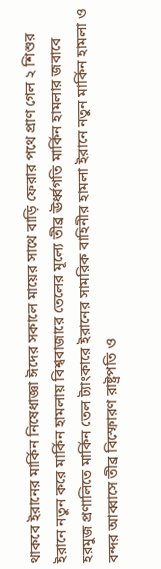থাকবে ইরানের মার্কিন নিষেধাজ্ঞা ঈদের সকালে মায়ের সাথে বাড়ি ফেরার পথে প্রাণ গেল ২ শিশুর ইরানে নতুন করে মার্কিন হামলায় বিশ্ববাজারে তেলের মূল্যে তীব্র ঊর্ধ্বগতি মার্কিন হামলার জবাবে হরমুজ প্রণালিতে মার্কিন তেল ট্যাংকারে ইরানের সামরিক বাহিনীর হামলা ইরানে নতুন মার্কিন হামলা ও বন্দর আব্বাসে তীব্র বিস্ফোরণ রাষ্ট্রপতি ও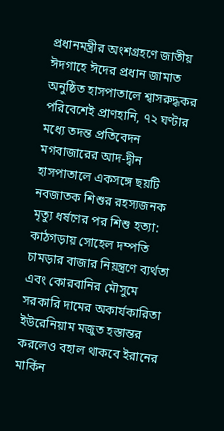প্রধানমন্ত্রীর অংশগ্রহণে জাতীয় ঈদগাহে ঈদের প্রধান জামাত অনুষ্ঠিত হাসপাতালে শ্বাসরুদ্ধকর পরিবেশেই প্রাণহানি, ৭২ ঘণ্টার মধ্যে তদন্ত প্রতিবেদন মগবাজারের আদ-দ্বীন হাসপাতালে একসঙ্গে ছয়টি নবজাতক শিশুর রহস্যজনক মৃত্যু ধর্ষণের পর শিশু হত্যা: কাঠগড়ায় সোহেল দম্পতি চামড়ার বাজার নিয়ন্ত্রণে ব্যর্থতা এবং কোরবানির মৌসুমে সরকারি দামের অকার্যকারিতা ইউরেনিয়াম মজুত হস্তান্তর করলেও বহাল থাকবে ইরানের মার্কিন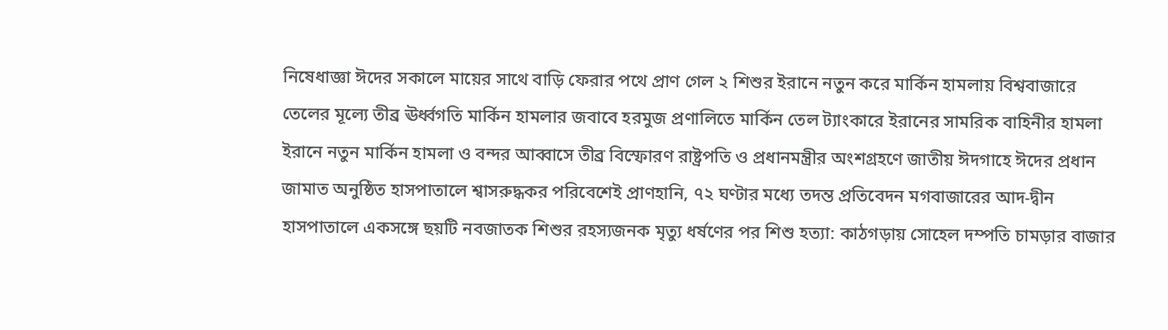নিষেধাজ্ঞা ঈদের সকালে মায়ের সাথে বাড়ি ফেরার পথে প্রাণ গেল ২ শিশুর ইরানে নতুন করে মার্কিন হামলায় বিশ্ববাজারে তেলের মূল্যে তীব্র ঊর্ধ্বগতি মার্কিন হামলার জবাবে হরমুজ প্রণালিতে মার্কিন তেল ট্যাংকারে ইরানের সামরিক বাহিনীর হামলা ইরানে নতুন মার্কিন হামলা ও বন্দর আব্বাসে তীব্র বিস্ফোরণ রাষ্ট্রপতি ও প্রধানমন্ত্রীর অংশগ্রহণে জাতীয় ঈদগাহে ঈদের প্রধান জামাত অনুষ্ঠিত হাসপাতালে শ্বাসরুদ্ধকর পরিবেশেই প্রাণহানি, ৭২ ঘণ্টার মধ্যে তদন্ত প্রতিবেদন মগবাজারের আদ-দ্বীন হাসপাতালে একসঙ্গে ছয়টি নবজাতক শিশুর রহস্যজনক মৃত্যু ধর্ষণের পর শিশু হত্যা: কাঠগড়ায় সোহেল দম্পতি চামড়ার বাজার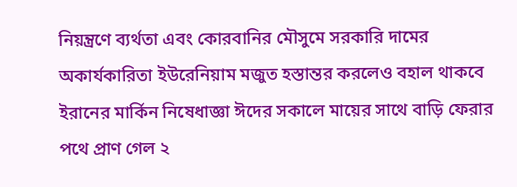নিয়ন্ত্রণে ব্যর্থতা এবং কোরবানির মৌসুমে সরকারি দামের অকার্যকারিতা ইউরেনিয়াম মজুত হস্তান্তর করলেও বহাল থাকবে ইরানের মার্কিন নিষেধাজ্ঞা ঈদের সকালে মায়ের সাথে বাড়ি ফেরার পথে প্রাণ গেল ২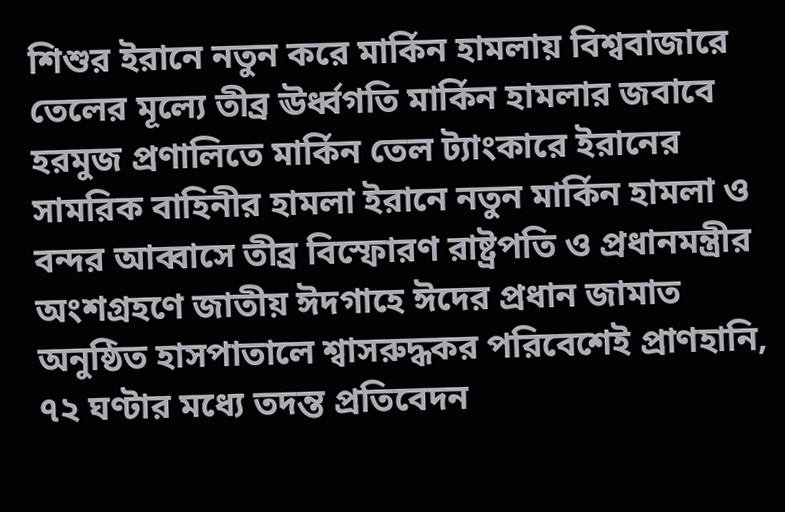শিশুর ইরানে নতুন করে মার্কিন হামলায় বিশ্ববাজারে তেলের মূল্যে তীব্র ঊর্ধ্বগতি মার্কিন হামলার জবাবে হরমুজ প্রণালিতে মার্কিন তেল ট্যাংকারে ইরানের সামরিক বাহিনীর হামলা ইরানে নতুন মার্কিন হামলা ও বন্দর আব্বাসে তীব্র বিস্ফোরণ রাষ্ট্রপতি ও প্রধানমন্ত্রীর অংশগ্রহণে জাতীয় ঈদগাহে ঈদের প্রধান জামাত অনুষ্ঠিত হাসপাতালে শ্বাসরুদ্ধকর পরিবেশেই প্রাণহানি, ৭২ ঘণ্টার মধ্যে তদন্ত প্রতিবেদন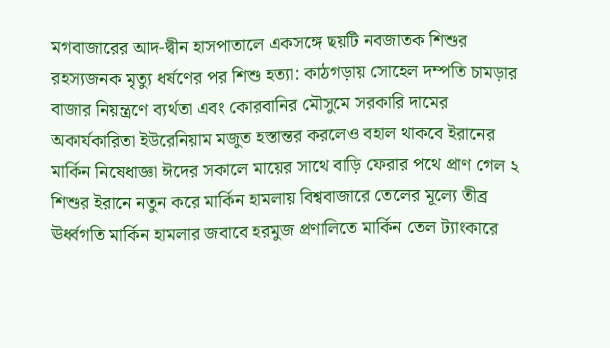মগবাজারের আদ-দ্বীন হাসপাতালে একসঙ্গে ছয়টি নবজাতক শিশুর রহস্যজনক মৃত্যু ধর্ষণের পর শিশু হত্যা: কাঠগড়ায় সোহেল দম্পতি চামড়ার বাজার নিয়ন্ত্রণে ব্যর্থতা এবং কোরবানির মৌসুমে সরকারি দামের অকার্যকারিতা ইউরেনিয়াম মজুত হস্তান্তর করলেও বহাল থাকবে ইরানের মার্কিন নিষেধাজ্ঞা ঈদের সকালে মায়ের সাথে বাড়ি ফেরার পথে প্রাণ গেল ২ শিশুর ইরানে নতুন করে মার্কিন হামলায় বিশ্ববাজারে তেলের মূল্যে তীব্র ঊর্ধ্বগতি মার্কিন হামলার জবাবে হরমুজ প্রণালিতে মার্কিন তেল ট্যাংকারে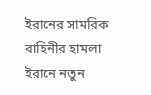ইরানের সামরিক বাহিনীর হামলা ইরানে নতুন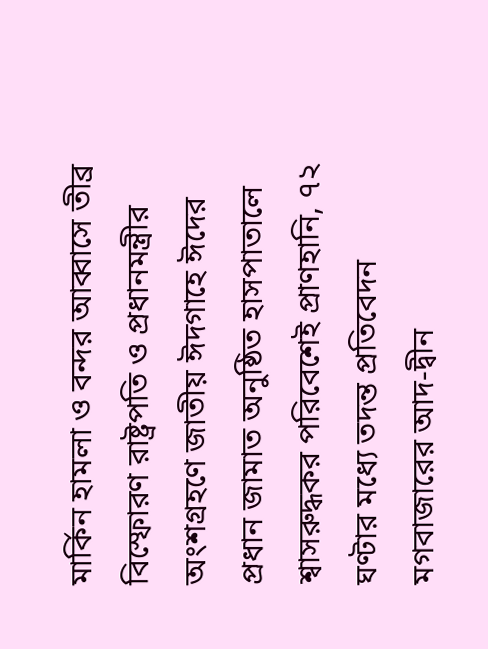মার্কিন হামলা ও বন্দর আব্বাসে তীব্র বিস্ফোরণ রাষ্ট্রপতি ও প্রধানমন্ত্রীর অংশগ্রহণে জাতীয় ঈদগাহে ঈদের প্রধান জামাত অনুষ্ঠিত হাসপাতালে শ্বাসরুদ্ধকর পরিবেশেই প্রাণহানি, ৭২ ঘণ্টার মধ্যে তদন্ত প্রতিবেদন মগবাজারের আদ-দ্বীন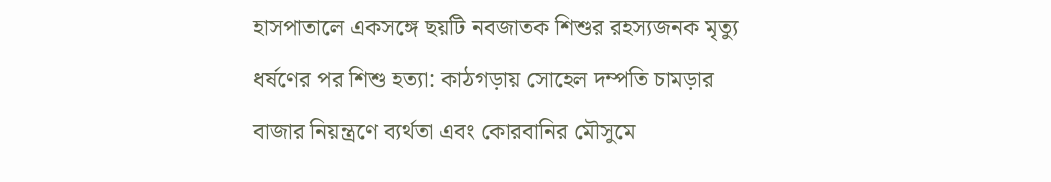হাসপাতালে একসঙ্গে ছয়টি নবজাতক শিশুর রহস্যজনক মৃত্যু ধর্ষণের পর শিশু হত্যা: কাঠগড়ায় সোহেল দম্পতি চামড়ার বাজার নিয়ন্ত্রণে ব্যর্থতা এবং কোরবানির মৌসুমে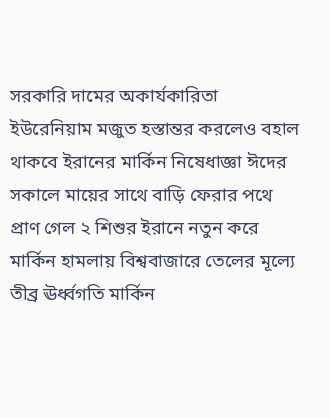সরকারি দামের অকার্যকারিতা ইউরেনিয়াম মজুত হস্তান্তর করলেও বহাল থাকবে ইরানের মার্কিন নিষেধাজ্ঞা ঈদের সকালে মায়ের সাথে বাড়ি ফেরার পথে প্রাণ গেল ২ শিশুর ইরানে নতুন করে মার্কিন হামলায় বিশ্ববাজারে তেলের মূল্যে তীব্র ঊর্ধ্বগতি মার্কিন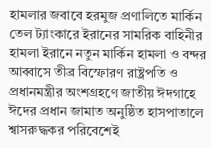হামলার জবাবে হরমুজ প্রণালিতে মার্কিন তেল ট্যাংকারে ইরানের সামরিক বাহিনীর হামলা ইরানে নতুন মার্কিন হামলা ও বন্দর আব্বাসে তীব্র বিস্ফোরণ রাষ্ট্রপতি ও প্রধানমন্ত্রীর অংশগ্রহণে জাতীয় ঈদগাহে ঈদের প্রধান জামাত অনুষ্ঠিত হাসপাতালে শ্বাসরুদ্ধকর পরিবেশেই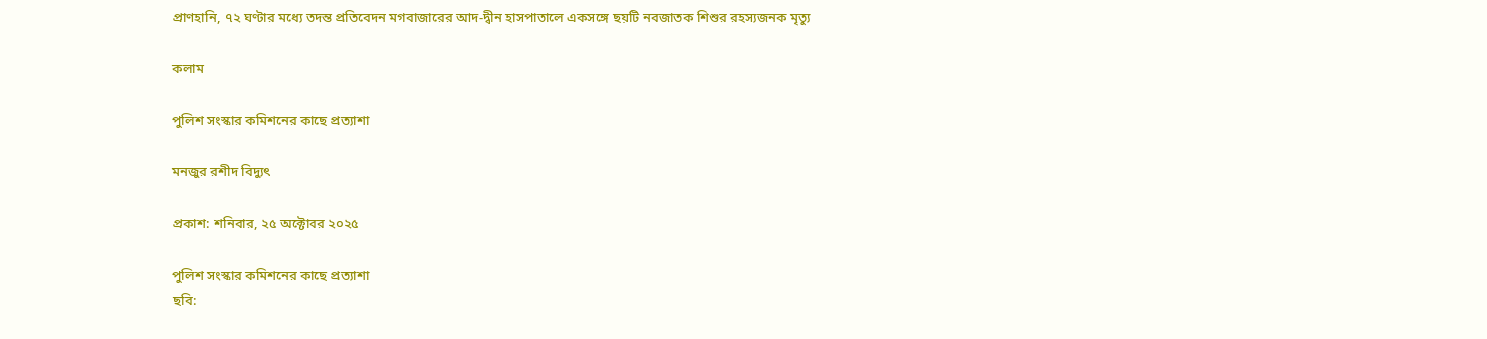প্রাণহানি, ৭২ ঘণ্টার মধ্যে তদন্ত প্রতিবেদন মগবাজারের আদ-দ্বীন হাসপাতালে একসঙ্গে ছয়টি নবজাতক শিশুর রহস্যজনক মৃত্যু

কলাম

পুলিশ সংস্কার কমিশনের কাছে প্রত্যাশা

মনজুর রশীদ বিদ্যুৎ

প্রকাশ: শনিবার, ২৫ অক্টোবর ২০২৫

পুলিশ সংস্কার কমিশনের কাছে প্রত্যাশা
ছবি: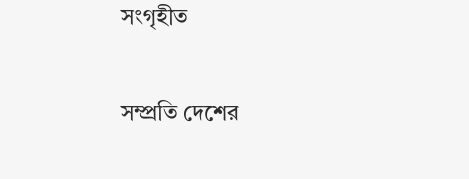সংগৃহীত

সম্প্রতি দেশের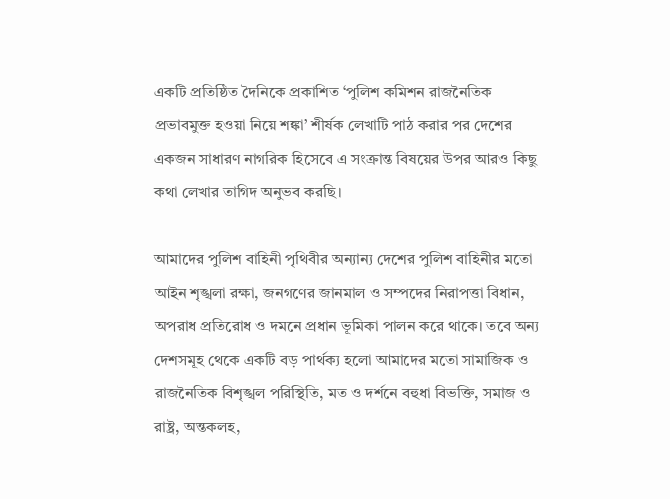একটি প্রতিষ্ঠিত দৈনিকে প্রকাশিত ‘পুলিশ কমিশন রাজনৈতিক প্রভাবমুক্ত হওয়া নিয়ে শঙ্কা’ শীর্ষক লেখাটি পাঠ করার পর দেশের একজন সাধারণ নাগরিক হিসেবে এ সংক্রান্ত বিষয়ের উপর আরও কিছু কথা লেখার তাগিদ অনুভব করছি।

আমাদের পুলিশ বাহিনী পৃথিবীর অন্যান্য দেশের পুলিশ বাহিনীর মতো আইন শৃঙ্খলা রক্ষা, জনগণের জানমাল ও সম্পদের নিরাপত্তা বিধান, অপরাধ প্রতিরোধ ও দমনে প্রধান ভূমিকা পালন করে থাকে। তবে অন্য দেশসমূহ থেকে একটি বড় পার্থক্য হলো আমাদের মতো সামাজিক ও রাজনৈতিক বিশৃঙ্খল পরিস্থিতি, মত ও দর্শনে বহুধা বিভক্তি, সমাজ ও রাষ্ট্র, অন্তকলহ,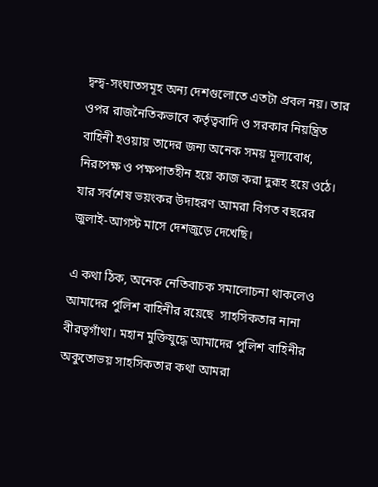দ্বন্দ্ব-সংঘাতসমূহ অন্য দেশগুলোতে এতটা প্রবল নয়। তার ওপর রাজনৈতিকভাবে কর্তৃত্ববাদি ও সরকার নিয়ন্ত্রিত বাহিনী হওয়ায় তাদের জন্য অনেক সময় মূল্যবোধ, নিরপেক্ষ ও পক্ষপাতহীন হয়ে কাজ করা দুরূহ হয়ে ওঠে। যার সর্বশেষ ভয়ংকর উদাহরণ আমরা বিগত বছরের জুলাই-আগস্ট মাসে দেশজুড়ে দেখেছি।

এ কথা ঠিক, অনেক নেতিবাচক সমালোচনা থাকলেও আমাদের পুলিশ বাহিনীর রয়েছে  সাহসিকতার নানা বীরত্বগাঁথা। মহান মুক্তিযুদ্ধে আমাদের পুলিশ বাহিনীর অকুতোভয় সাহসিকতার কথা আমরা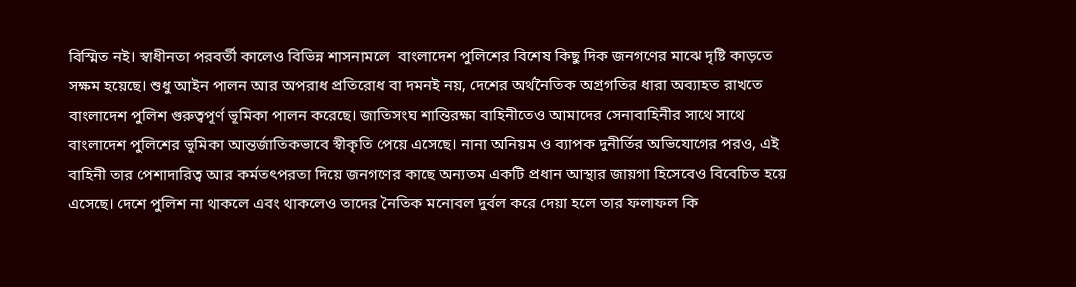বিস্মিত নই। স্বাধীনতা পরবর্তী কালেও বিভিন্ন শাসনামলে  বাংলাদেশ পুলিশের বিশেষ কিছু দিক জনগণের মাঝে দৃষ্টি কাড়তে সক্ষম হয়েছে। শুধু আইন পালন আর অপরাধ প্রতিরোধ বা দমনই নয়, দেশের অর্থনৈতিক অগ্রগতির ধারা অব্যাহত রাখতে বাংলাদেশ পুলিশ গুরুত্বপূর্ণ ভূমিকা পালন করেছে। জাতিসংঘ শান্তিরক্ষা বাহিনীতেও আমাদের সেনাবাহিনীর সাথে সাথে বাংলাদেশ পুলিশের ভূমিকা আন্তর্জাতিকভাবে স্বীকৃতি পেয়ে এসেছে। নানা অনিয়ম ও ব্যাপক দুনীর্তির অভিযোগের পরও, এই বাহিনী তার পেশাদারিত্ব আর কর্মতৎপরতা দিয়ে জনগণের কাছে অন্যতম একটি প্রধান আস্থার জায়গা হিসেবেও বিবেচিত হয়ে এসেছে। দেশে পুলিশ না থাকলে এবং থাকলেও তাদের নৈতিক মনোবল দুর্বল করে দেয়া হলে তার ফলাফল কি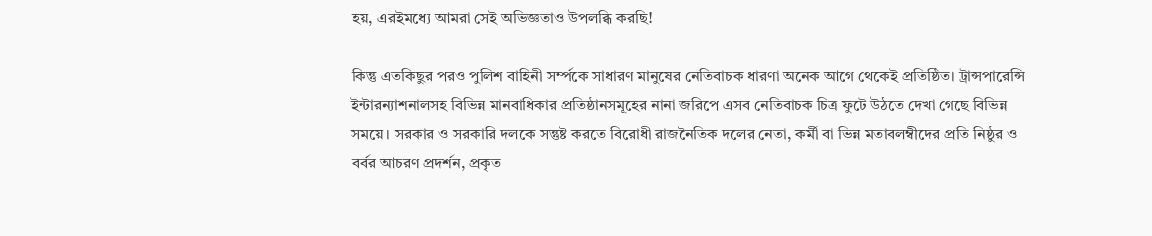হয়, এরইমধ্যে আমরা সেই অভিজ্ঞতাও উপলব্ধি করছি!

কিন্তু এতকিছুর পরও পুলিশ বাহিনী সর্ম্পকে সাধারণ মানুষের নেতিবাচক ধারণা অনেক আগে থেকেই প্রতিষ্ঠিত। ট্রান্সপারেন্সি ইন্টারন্যাশনালসহ বিভিন্ন মানবাধিকার প্রতিষ্ঠানসমূহের নানা জরিপে এসব নেতিবাচক চিত্র ফুটে উঠতে দেখা গেছে বিভিন্ন সময়ে। সরকার ও সরকারি দলকে সন্তুষ্ট করতে বিরোধী রাজনৈতিক দলের নেতা, কর্মী বা ভিন্ন মতাবলম্বীদের প্রতি নিষ্ঠুর ও বর্বর আচরণ প্রদর্শন, প্রকৃত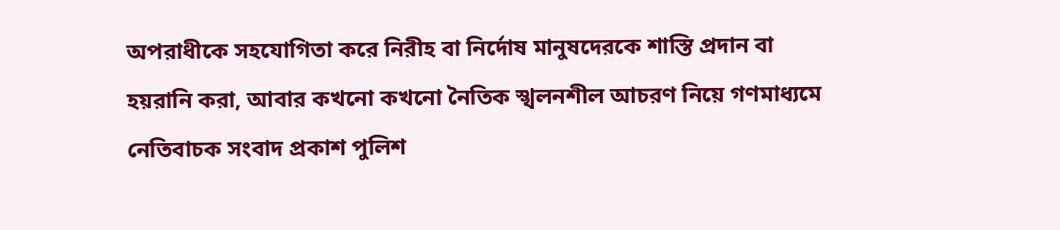অপরাধীকে সহযোগিতা করে নিরীহ বা নির্দোষ মানুষদেরকে শাস্তি প্রদান বা হয়রানি করা, আবার কখনো কখনো নৈতিক স্খলনশীল আচরণ নিয়ে গণমাধ্যমে নেতিবাচক সংবাদ প্রকাশ পুলিশ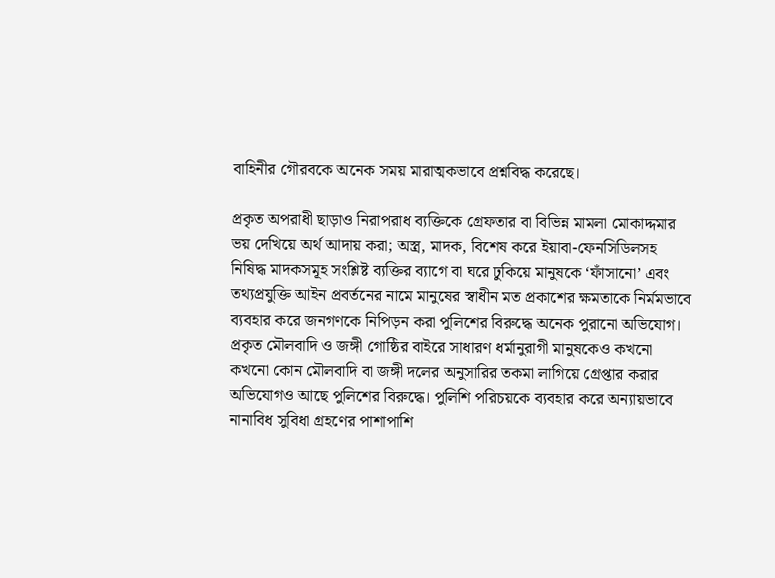বাহিনীর গৌরবকে অনেক সময় মারাত্মকভাবে প্রশ্নবিদ্ধ করেছে।

প্রকৃত অপরাধী ছাড়াও নিরাপরাধ ব্যক্তিকে গ্রেফতার বা বিভিন্ন মামলা মোকাদ্দমার ভয় দেখিয়ে অর্থ আদায় করা; অস্ত্র, মাদক, বিশেষ করে ইয়াবা-ফেনসিডিলসহ নিষিদ্ধ মাদকসমূহ সংশ্লিষ্ট ব্যক্তির ব্যাগে বা ঘরে ঢুকিয়ে মানুষকে ‘ফাঁসানো’ এবং তথ্যপ্রযুক্তি আইন প্রবর্তনের নামে মানুষের স্বাধীন মত প্রকাশের ক্ষমতাকে নির্মমভাবে ব্যবহার করে জনগণকে নিপিড়ন করা পুলিশের বিরুদ্ধে অনেক পুরানো অভিযোগ। প্রকৃত মৌলবাদি ও জঙ্গী গোষ্ঠির বাইরে সাধারণ ধর্মানুরাগী মানুষকেও কখনো কখনো কোন মৌলবাদি বা জঙ্গী দলের অনুসারির তকমা লাগিয়ে গ্রেপ্তার করার অভিযোগও আছে পুলিশের বিরুদ্ধে। পুলিশি পরিচয়কে ব্যবহার করে অন্যায়ভাবে নানাবিধ সুবিধা গ্রহণের পাশাপাশি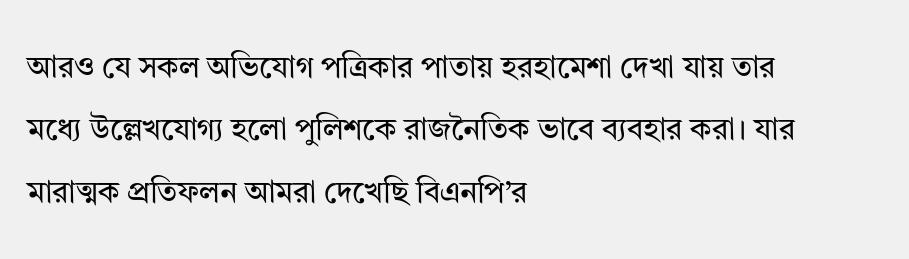আরও যে সকল অভিযোগ পত্রিকার পাতায় হরহামেশা দেখা যায় তার মধ্যে উল্লেখযোগ্য হলো পুলিশকে রাজনৈতিক ভাবে ব্যবহার করা। যার মারাত্মক প্রতিফলন আমরা দেখেছি বিএনপি’র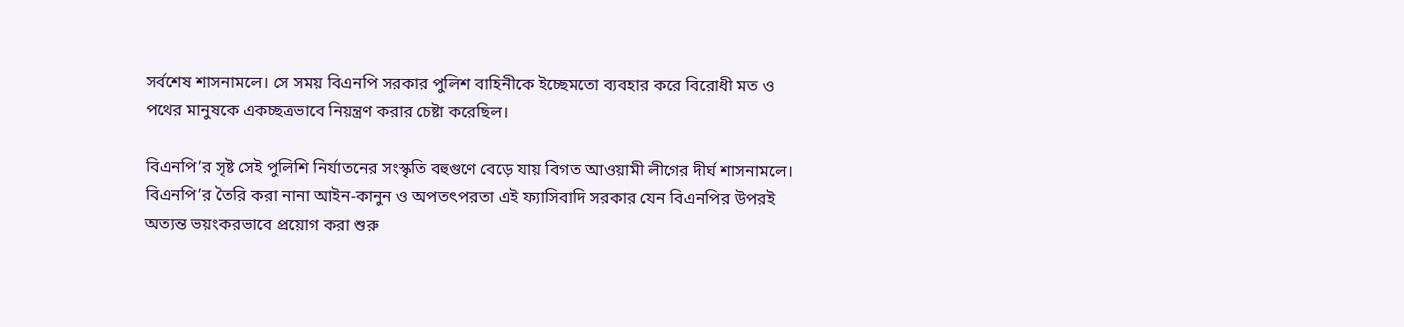সর্বশেষ শাসনামলে। সে সময় বিএনপি সরকার পুলিশ বাহিনীকে ইচ্ছেমতো ব্যবহার করে বিরোধী মত ও পথের মানুষকে একচ্ছত্রভাবে নিয়ন্ত্রণ করার চেষ্টা করেছিল।

বিএনপি’র সৃষ্ট সেই পুলিশি নির্যাতনের সংস্কৃতি বহুগুণে বেড়ে যায় বিগত আওয়ামী লীগের দীর্ঘ শাসনামলে। বিএনপি’র তৈরি করা নানা আইন-কানুন ও অপতৎপরতা এই ফ্যাসিবাদি সরকার যেন বিএনপির উপরই অত্যন্ত ভয়ংকরভাবে প্রয়োগ করা শুরু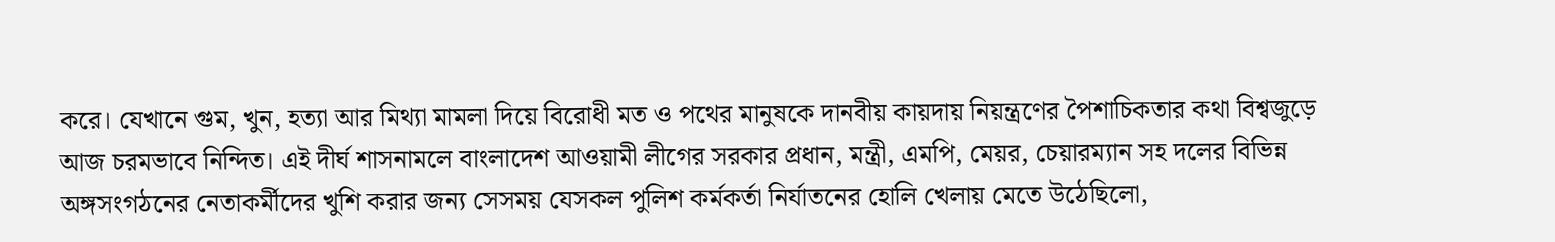করে। যেখানে গুম, খুন, হত্যা আর মিথ্যা মামলা দিয়ে বিরোধী মত ও পথের মানুষকে দানবীয় কায়দায় নিয়ন্ত্রণের পৈশাচিকতার কথা বিশ্বজুড়ে আজ চরমভাবে নিন্দিত। এই দীর্ঘ শাসনামলে বাংলাদেশ আওয়ামী লীগের সরকার প্রধান, মন্ত্রী, এমপি, মেয়র, চেয়ারম্যান সহ দলের বিভিন্ন অঙ্গসংগঠনের নেতাকর্মীদের খুশি করার জন্য সেসময় যেসকল পুলিশ কর্মকর্তা নির্যাতনের হোলি খেলায় মেতে উঠেছিলো,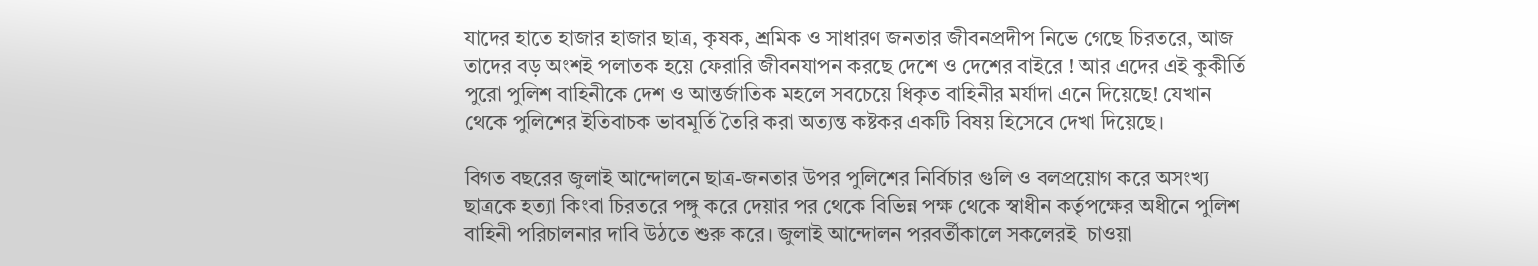যাদের হাতে হাজার হাজার ছাত্র, কৃষক, শ্রমিক ও সাধারণ জনতার জীবনপ্রদীপ নিভে গেছে চিরতরে, আজ তাদের বড় অংশই পলাতক হয়ে ফেরারি জীবনযাপন করছে দেশে ও দেশের বাইরে ! আর এদের এই কুকীর্তি পুরো পুলিশ বাহিনীকে দেশ ও আন্তর্জাতিক মহলে সবচেয়ে ধিকৃত বাহিনীর মর্যাদা এনে দিয়েছে! যেখান থেকে পুলিশের ইতিবাচক ভাবমূর্তি তৈরি করা অত্যন্ত কষ্টকর একটি বিষয় হিসেবে দেখা দিয়েছে।

বিগত বছরের জুলাই আন্দোলনে ছাত্র-জনতার উপর পুলিশের নির্বিচার গুলি ও বলপ্রয়োগ করে অসংখ্য ছাত্রকে হত্যা কিংবা চিরতরে পঙ্গু করে দেয়ার পর থেকে বিভিন্ন পক্ষ থেকে স্বাধীন কর্তৃপক্ষের অধীনে পুলিশ বাহিনী পরিচালনার দাবি উঠতে শুরু করে। জুলাই আন্দোলন পরবর্তীকালে সকলেরই  চাওয়া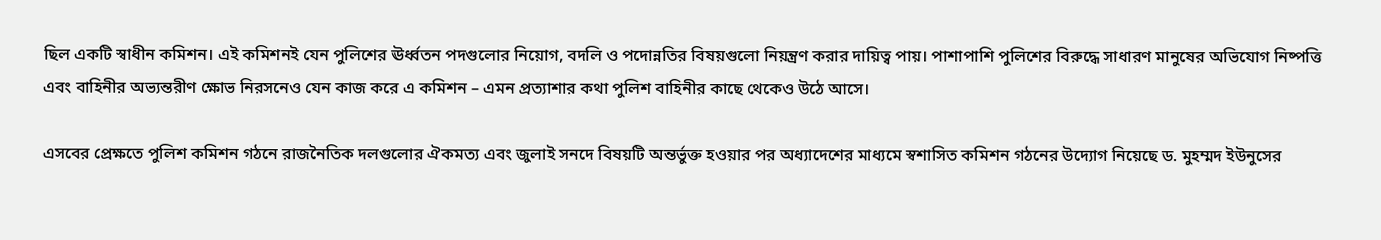ছিল একটি স্বাধীন কমিশন। এই কমিশনই যেন পুলিশের ঊর্ধ্বতন পদগুলোর নিয়োগ, বদলি ও পদোন্নতির বিষয়গুলো নিয়ন্ত্রণ করার দায়িত্ব পায়। পাশাপাশি পুলিশের বিরুদ্ধে সাধারণ মানুষের অভিযোগ নিষ্পত্তি এবং বাহিনীর অভ্যন্তরীণ ক্ষোভ নিরসনেও যেন কাজ করে এ কমিশন – এমন প্রত্যাশার কথা পুলিশ বাহিনীর কাছে থেকেও উঠে আসে।

এসবের প্রেক্ষতে পুলিশ কমিশন গঠনে রাজনৈতিক দলগুলোর ঐকমত্য এবং জুলাই সনদে বিষয়টি অন্তর্ভুক্ত হওয়ার পর অধ্যাদেশের মাধ্যমে স্বশাসিত কমিশন গঠনের উদ্যোগ নিয়েছে ড. মুহম্মদ ইউনুসের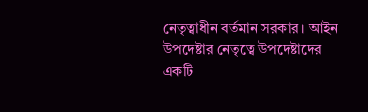নেতৃত্বাধীন বর্তমান সরকার। আইন উপদেষ্টার নেতৃত্বে উপদেষ্টাদের একটি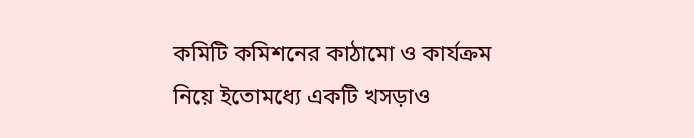কমিটি কমিশনের কাঠামো ও কার্যক্রম নিয়ে ইতোমধ্যে একটি খসড়াও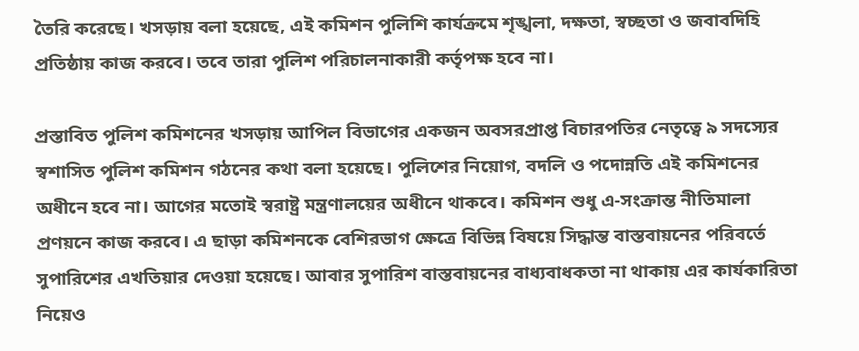তৈরি করেছে। খসড়ায় বলা হয়েছে, এই কমিশন পুলিশি কার্যক্রমে শৃঙ্খলা, দক্ষতা, স্বচ্ছতা ও জবাবদিহি প্রতিষ্ঠায় কাজ করবে। তবে তারা পুলিশ পরিচালনাকারী কর্তৃপক্ষ হবে না।

প্রস্তাবিত পুলিশ কমিশনের খসড়ায় আপিল বিভাগের একজন অবসরপ্রাপ্ত বিচারপতির নেতৃত্বে ৯ সদস্যের স্বশাসিত পুলিশ কমিশন গঠনের কথা বলা হয়েছে। পুলিশের নিয়োগ, বদলি ও পদোন্নতি এই কমিশনের অধীনে হবে না। আগের মতোই স্বরাষ্ট্র মন্ত্রণালয়ের অধীনে থাকবে। কমিশন শুধু এ-সংক্রান্ত নীতিমালা প্রণয়নে কাজ করবে। এ ছাড়া কমিশনকে বেশিরভাগ ক্ষেত্রে বিভিন্ন বিষয়ে সিদ্ধান্ত বাস্তবায়নের পরিবর্তে সুপারিশের এখতিয়ার দেওয়া হয়েছে। আবার সুপারিশ বাস্তবায়নের বাধ্যবাধকতা না থাকায় এর কার্যকারিতা নিয়েও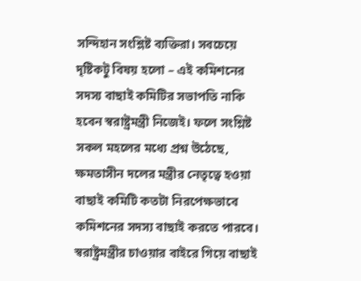সন্দিহান সংশ্লিষ্ট ব্যক্তিরা। সবচেয়ে দৃষ্টিকটু বিষয় হলো – এই কমিশনের সদস্য বাছাই কমিটির সভাপতি নাকি হবেন স্বরাষ্ট্রমন্ত্রী নিজেই। ফলে সংশ্লিষ্ট সকল মহলের মধ্যে প্রশ্ন উঠেছে, ক্ষমতাসীন দলের মন্ত্রীর নেতৃত্বে হওয়া বাছাই কমিটি কতটা নিরপেক্ষভাবে কমিশনের সদস্য বাছাই করতে পারবে। স্বরাষ্ট্রমন্ত্রীর চাওয়ার বাইরে গিয়ে বাছাই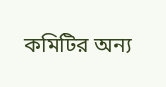কমিটির অন্য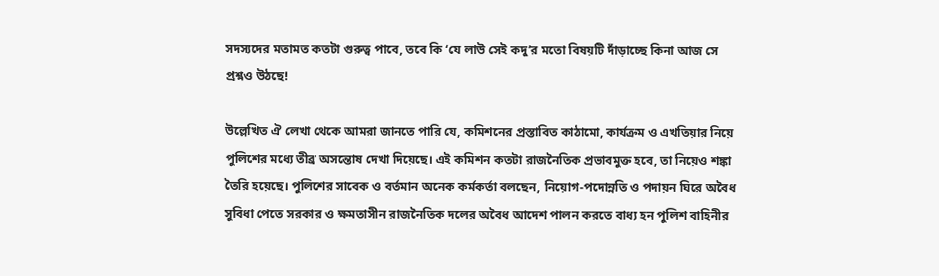সদস্যদের মতামত কতটা গুরুত্ব পাবে, তবে কি ‘যে লাউ সেই কদু’র মতো বিষয়টি দাঁড়াচ্ছে কিনা আজ সে প্রশ্নও উঠছে!

উল্লেখিত ঐ লেখা থেকে আমরা জানতে পারি যে, কমিশনের প্রস্তাবিত কাঠামো, কার্যক্রম ও এখতিয়ার নিয়ে পুলিশের মধ্যে তীব্র অসন্তোষ দেখা দিয়েছে। এই কমিশন কতটা রাজনৈতিক প্রভাবমুক্ত হবে, তা নিয়েও শঙ্কা তৈরি হয়েছে। পুলিশের সাবেক ও বর্তমান অনেক কর্মকর্তা বলছেন, নিয়োগ-পদোন্নতি ও পদায়ন ঘিরে অবৈধ সুবিধা পেতে সরকার ও ক্ষমতাসীন রাজনৈতিক দলের অবৈধ আদেশ পালন করতে বাধ্য হন পুলিশ বাহিনীর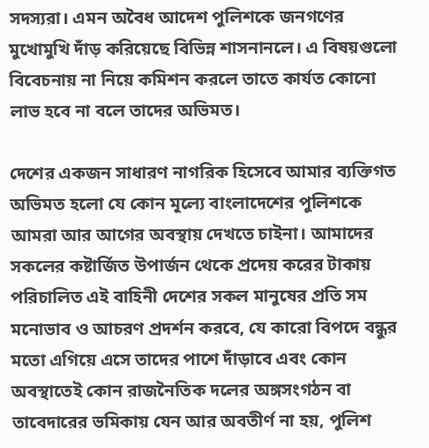সদস্যরা। এমন অবৈধ আদেশ পুলিশকে জনগণের মুখোমুখি দাঁড় করিয়েছে বিভিন্ন শাসনানলে। এ বিষয়গুলো বিবেচনায় না নিয়ে কমিশন করলে তাতে কার্যত কোনো লাভ হবে না বলে তাদের অভিমত।

দেশের একজন সাধারণ নাগরিক হিসেবে আমার ব্যক্তিগত অভিমত হলো যে কোন মূল্যে বাংলাদেশের পুলিশকে আমরা আর আগের অবস্থায় দেখতে চাইনা। আমাদের সকলের কষ্টার্জিত উপার্জন থেকে প্রদেয় করের টাকায় পরিচালিত এই বাহিনী দেশের সকল মানুষের প্রতি সম মনোভাব ও আচরণ প্রদর্শন করবে, যে কারো বিপদে বন্ধুর মতো এগিয়ে এসে তাদের পাশে দাঁড়াবে এবং কোন অবস্থাতেই কোন রাজনৈতিক দলের অঙ্গসংগঠন বা তাবেদারের ভমিকায় যেন আর অবতীর্ণ না হয়, পুলিশ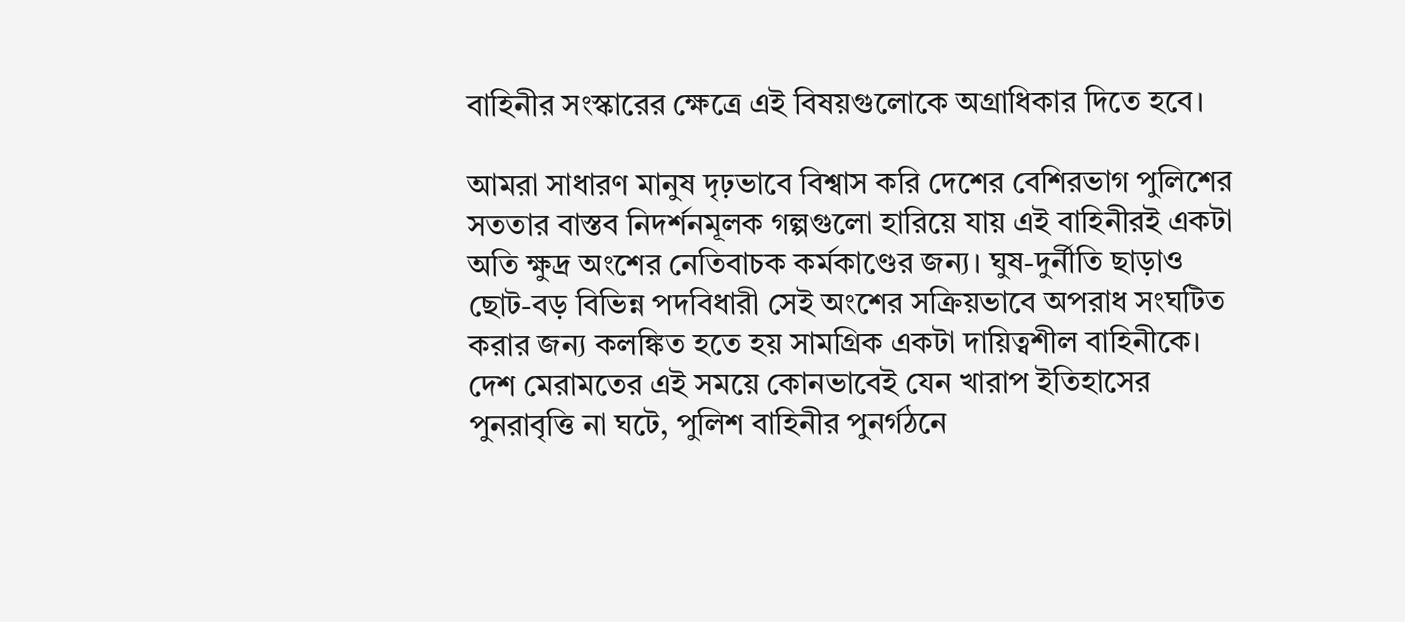বাহিনীর সংস্কারের ক্ষেত্রে এই বিষয়গুলোকে অগ্রাধিকার দিতে হবে।

আমরা সাধারণ মানুষ দৃঢ়ভাবে বিশ্বাস করি দেশের বেশিরভাগ পুলিশের সততার বাস্তব নিদর্শনমূলক গল্পগুলো হারিয়ে যায় এই বাহিনীরই একটা অতি ক্ষুদ্র অংশের নেতিবাচক কর্মকাণ্ডের জন্য। ঘুষ-দুর্নীতি ছাড়াও ছোট-বড় বিভিন্ন পদবিধারী সেই অংশের সক্রিয়ভাবে অপরাধ সংঘটিত করার জন্য কলঙ্কিত হতে হয় সামগ্রিক একটা দায়িত্বশীল বাহিনীকে। দেশ মেরামতের এই সময়ে কোনভাবেই যেন খারাপ ইতিহাসের পুনরাবৃত্তি না ঘটে, পুলিশ বাহিনীর পুনর্গঠনে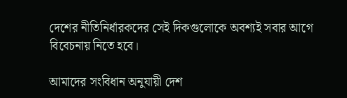দেশের নীতিনির্ধারকদের সেই দিকগুলোকে অবশ্যই সবার আগে বিবেচনায় নিতে হবে।

আমাদের সংবিধান অনুযায়ী দেশ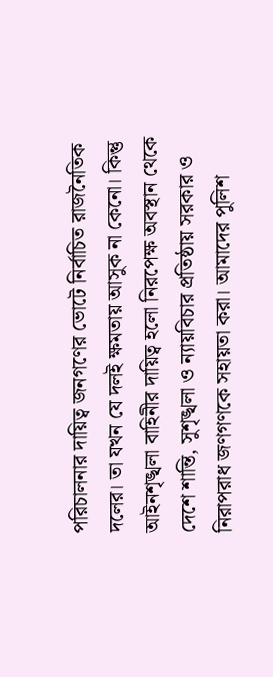পরিচালনার দায়িত্ব জনগণের ভোটে নির্বাচিত রাজনৈতিক দলের। তা যখন যে দলই ক্ষমতায় আসুক না কেনো। কিন্তু আইনশৃঙ্খলা বাহিনীর দায়িত্ব হলো নিরপেক্ষ অবস্থান থেকে দেশে শান্তি, সুশৃঙ্খলা ও ন্যায়বিচার প্রতিষ্ঠায় সরকার ও নিরাপরাধ জণগণকে সহায়তা করা। আমাদের পুলিশ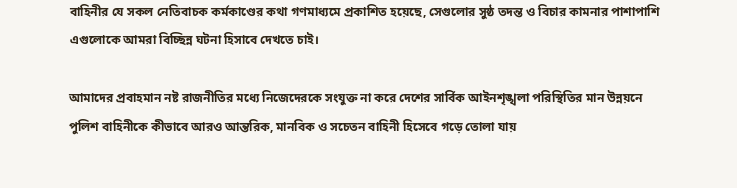বাহিনীর যে সকল নেতিবাচক কর্মকাণ্ডের কথা গণমাধ্যমে প্রকাশিত হয়েছে, সেগুলোর সুষ্ঠ তদন্ত ও বিচার কামনার পাশাপাশি এগুলোকে আমরা বিচ্ছিন্ন ঘটনা হিসাবে দেখতে চাই।

আমাদের প্রবাহমান নষ্ট রাজনীতির মধ্যে নিজেদেরকে সংযুক্ত না করে দেশের সার্বিক আইনশৃঙ্খলা পরিস্থিতির মান উন্নয়নে পুলিশ বাহিনীকে কীভাবে আরও আন্তরিক, মানবিক ও সচেতন বাহিনী হিসেবে গড়ে তোলা যায়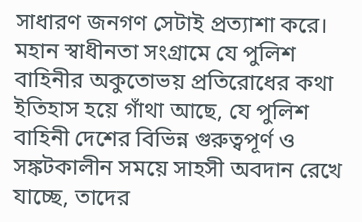সাধারণ জনগণ সেটাই প্রত্যাশা করে। মহান স্বাধীনতা সংগ্রামে যে পুলিশ বাহিনীর অকুতোভয় প্রতিরোধের কথা ইতিহাস হয়ে গাঁথা আছে, যে পুলিশ বাহিনী দেশের বিভিন্ন গুরুত্বপূর্ণ ও সঙ্কটকালীন সময়ে সাহসী অবদান রেখে যাচ্ছে, তাদের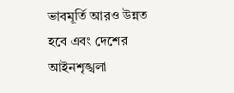ভাবমূর্তি আরও উন্নত হবে এবং দেশের আইনশৃঙ্খলা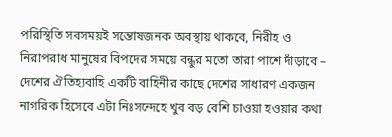পরিস্থিতি সবসময়ই সন্তোষজনক অবস্থায় থাকবে, নিরীহ ও নিরাপরাধ মানুষের বিপদের সময়ে বন্ধুর মতো তারা পাশে দাঁড়াবে – দেশের ঐতিহ্যবাহি একটি বাহিনীর কাছে দেশের সাধারণ একজন নাগরিক হিসেবে এটা নিঃসন্দেহে খুব বড় বেশি চাওয়া হওয়ার কথা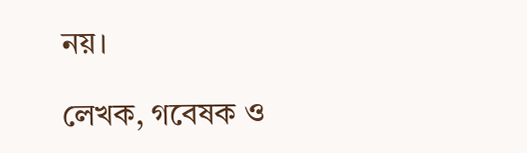নয়।

লেখক, গবেষক ও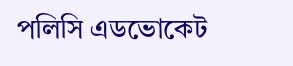পলিসি এডভোকেট